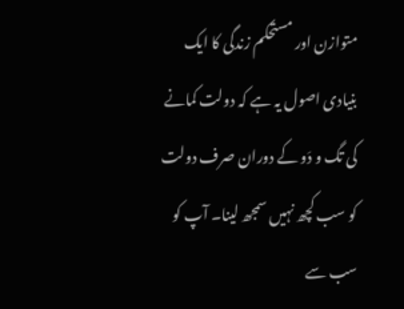متوازن اور مستحکم زندگی کا ایک بنیادی اصول یہ ہے کہ دولت کمانے کی تگ و دَو کے دوران صرف دولت کو سب کچھ نہیں سمجھ لینا۔ آپ کو سب سے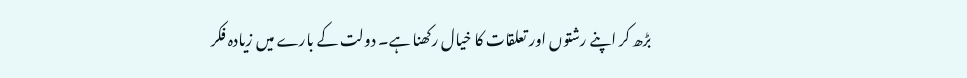بڑھ کر اپنے رشتوں اور تعلقات کا خیال رکھنا ہے۔ دولت کے بارے میں زیادہ فکر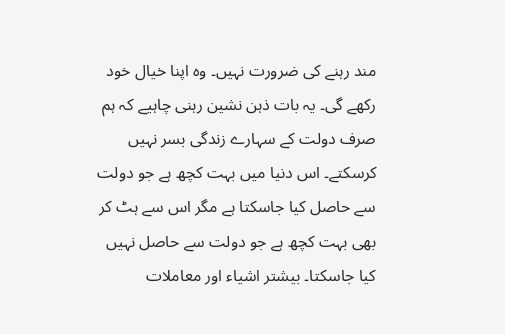مند رہنے کی ضرورت نہیں۔ وہ اپنا خیال خود رکھے گی۔ یہ بات ذہن نشین رہنی چاہیے کہ ہم صرف دولت کے سہارے زندگی بسر نہیں کرسکتے۔ اس دنیا میں بہت کچھ ہے جو دولت سے حاصل کیا جاسکتا ہے مگر اس سے ہٹ کر بھی بہت کچھ ہے جو دولت سے حاصل نہیں کیا جاسکتا۔ بیشتر اشیاء اور معاملات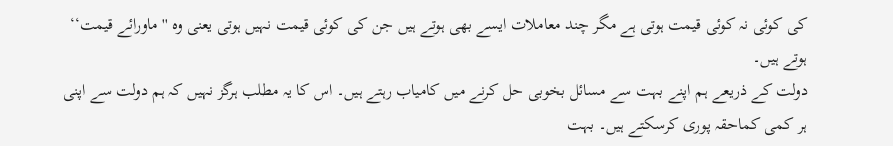کی کوئی نہ کوئی قیمت ہوتی ہے مگر چند معاملات ایسے بھی ہوتے ہیں جن کی کوئی قیمت نہیں ہوتی یعنی وہ ''ماورائے قیمت‘‘ ہوتے ہیں۔
دولت کے ذریعے ہم اپنے بہت سے مسائل بخوبی حل کرنے میں کامیاب رہتے ہیں۔ اس کا یہ مطلب ہرگز نہیں کہ ہم دولت سے اپنی ہر کمی کماحقہ پوری کرسکتے ہیں۔ بہت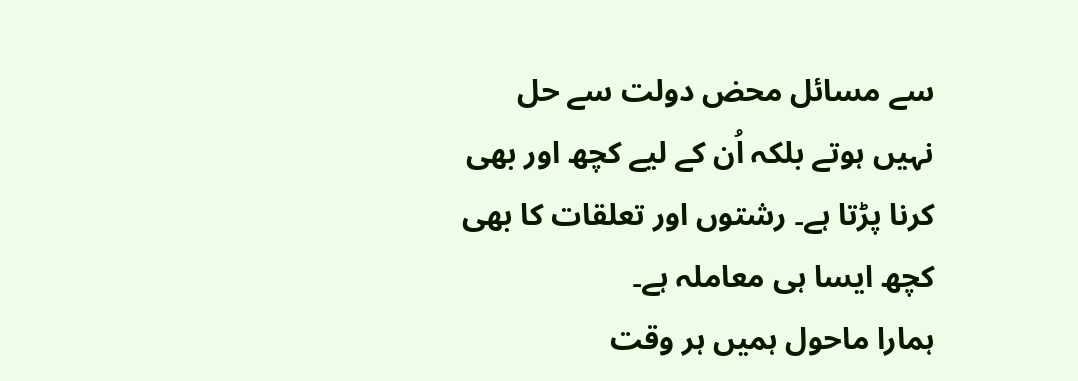سے مسائل محض دولت سے حل نہیں ہوتے بلکہ اُن کے لیے کچھ اور بھی کرنا پڑتا ہے۔ رشتوں اور تعلقات کا بھی کچھ ایسا ہی معاملہ ہے۔
ہمارا ماحول ہمیں ہر وقت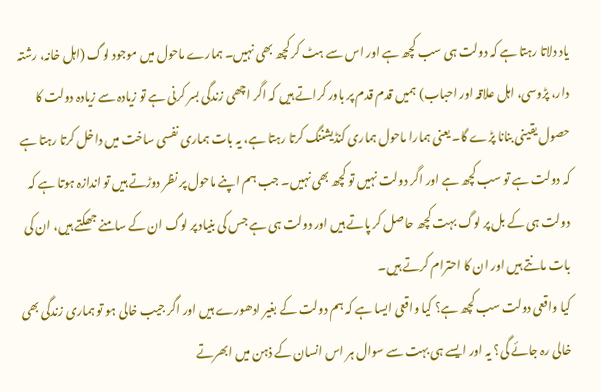یاد دلاتا رہتا ہے کہ دولت ہی سب کچھ ہے اور اس سے ہٹ کر کچھ بھی نہیں۔ ہمارے ماحول میں موجود لوگ (اہل خانہ، رشتہ دار، پڑوسی، اہل علاقہ اور احباب) ہمیں قدم قدم پر باور کراتے ہیں کہ اگر اچھی زندگی بسر کرنی ہے تو زیادہ سے زیادہ دولت کا حصول یقینی بنانا پڑے گا۔ یعنی ہمارا ماحول ہماری کنڈیشننگ کرتا رہتا ہے، یہ بات ہماری نفسی ساخت میں داخل کرتا رہتا ہے کہ دولت ہے تو سب کچھ ہے اور اگر دولت نہیں تو کچھ بھی نہیں۔ جب ہم اپنے ماحول پر نظر دوڑتے ہیں تو اندازہ ہوتا ہے کہ دولت ہی کے بل پر لوگ بہت کچھ حاصل کر پاتے ہیں اور دولت ہی ہے جس کی بنیاد پر لوگ ان کے سامنے جھکتے ہیں، ان کی بات مانتے ہیں اور ان کا احترام کرتے ہیں۔
کیا واقعی دولت سب کچھ ہے؟ کیا واقعی ایسا ہے کہ ہم دولت کے بغیر ادھورے ہیں اور اگر جیب خالی ہو تو ہماری زندگی بھی خالی رہ جائے گی؟ یہ اور ایسے ہی بہت سے سوال ہر اس انسان کے ذہن میں ابھرتے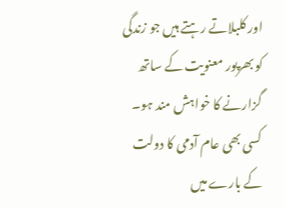اور کلبلاتے رہتے ہیں جو زندگی کو بھرپور معنویت کے ساتھ گزارنے کا خواہش مند ہو۔
کسی بھی عام آدمی کا دولت کے بارے میں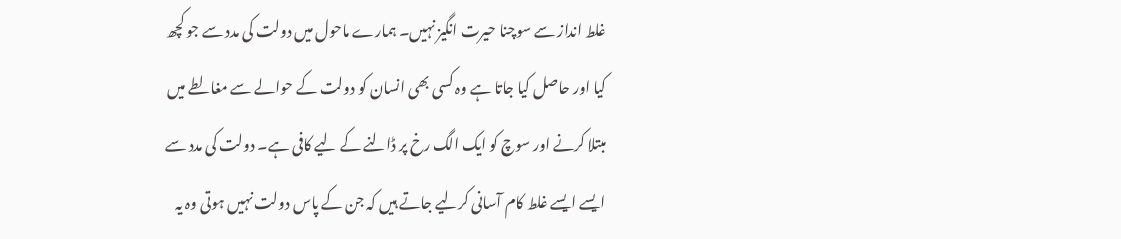غلط انداز سے سوچنا حیرت انگیز نہیں۔ ہمارے ماحول میں دولت کی مدد سے جو کچھ کیا اور حاصل کیا جاتا ہے وہ کسی بھی انسان کو دولت کے حوالے سے مغالطے میں مبتلا کرنے اور سوچ کو ایک الگ رخ پر ڈالنے کے لیے کافی ہے۔ دولت کی مدد سے ایسے ایسے غلط کام آسانی کرلیے جاتے ہیں کہ جن کے پاس دولت نہیں ہوتی وہ یہ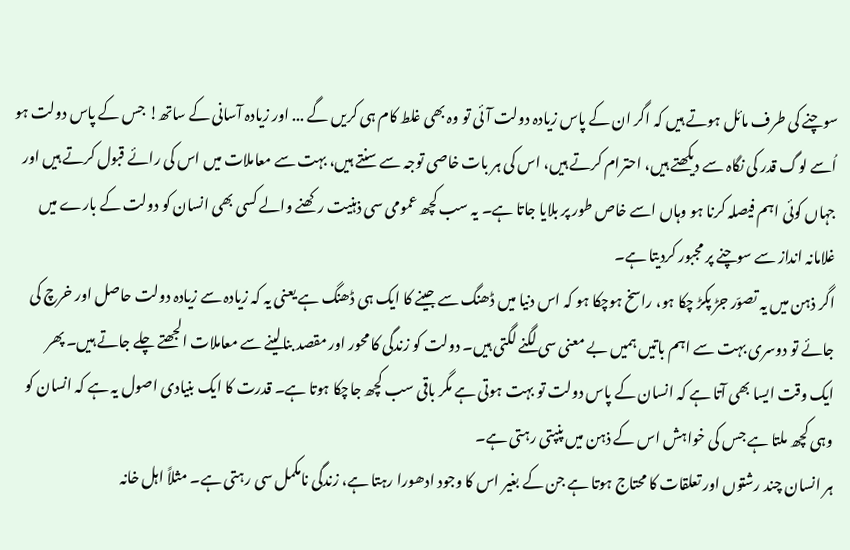سوچنے کی طرف مائل ہوتے ہیں کہ اگر ان کے پاس زیادہ دولت آئی تو وہ بھی غلط کام ہی کریں گے ... اور زیادہ آسانی کے ساتھ! جس کے پاس دولت ہو اُسے لوگ قدر کی نگاہ سے دیکھتے ہیں، احترام کرتے ہیں، اس کی ہر بات خاصی توجہ سے سنتے ہیں، بہت سے معاملات میں اس کی رائے قبول کرتے ہیں اور جہاں کوئی اہم فیصلہ کرنا ہو وہاں اسے خاص طور پر بلایا جاتا ہے۔ یہ سب کچھ عمومی سی ذہنیت رکھنے والے کسی بھی انسان کو دولت کے بارے میں غلامانہ انداز سے سوچنے پر مجبور کردیتا ہے۔
اگر ذہن میں یہ تصوّر جڑ پکڑ چکا ہو، راسخ ہوچکا ہو کہ اس دنیا میں ڈھنگ سے جینے کا ایک ہی ڈھنگ ہے یعنی یہ کہ زیادہ سے زیادہ دولت حاصل اور خرچ کی جائے تو دوسری بہت سے اہم باتیں ہمیں بے معنی سی لگنے لگتی ہیں۔ دولت کو زندگی کا محور اور مقصد بنالینے سے معاملات الجھتے چلے جاتے ہیں۔ پھر ایک وقت ایسا بھی آتا ہے کہ انسان کے پاس دولت تو بہت ہوتی ہے مگر باقی سب کچھ جاچکا ہوتا ہے۔ قدرت کا ایک بنیادی اصول یہ ہے کہ انسان کو وہی کچھ ملتا ہے جس کی خواہش اس کے ذہن میں پنپتی رہتی ہے۔
ہر انسان چند رشتوں اور تعلقات کا محتاج ہوتا ہے جن کے بغیر اس کا وجود ادھورا رہتا ہے، زندگی نامکمل سی رہتی ہے۔ مثلاً اہل خانہ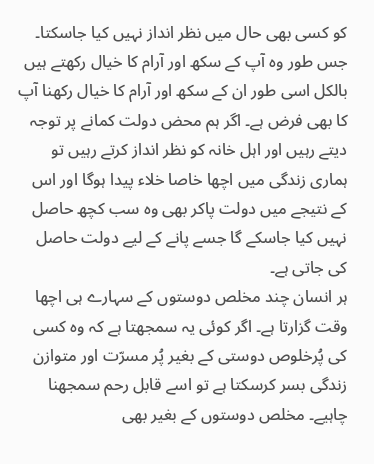کو کسی بھی حال میں نظر انداز نہیں کیا جاسکتا۔ جس طور وہ آپ کے سکھ اور آرام کا خیال رکھتے ہیں بالکل اسی طور ان کے سکھ اور آرام کا خیال رکھنا آپ کا بھی فرض ہے۔ اگر ہم محض دولت کمانے پر توجہ دیتے رہیں اور اہل خانہ کو نظر انداز کرتے رہیں تو ہماری زندگی میں اچھا خاصا خلاء پیدا ہوگا اور اس کے نتیجے میں دولت پاکر بھی وہ سب کچھ حاصل نہیں کیا جاسکے گا جسے پانے کے لیے دولت حاصل کی جاتی ہے۔
ہر انسان چند مخلص دوستوں کے سہارے ہی اچھا وقت گزارتا ہے۔ اگر کوئی یہ سمجھتا ہے کہ وہ کسی کی پُرخلوص دوستی کے بغیر پُر مسرّت اور متوازن زندگی بسر کرسکتا ہے تو اسے قابل رحم سمجھنا چاہیے۔ مخلص دوستوں کے بغیر بھی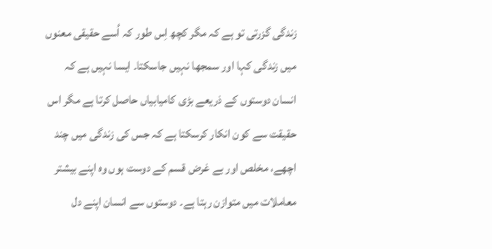زندگی گزرتی تو ہے کہ مگر کچھ اِس طور کہ اُسے حقیقی معنوں میں زندگی کہا اور سمجھا نہیں جاسکتا۔ ایسا نہیں ہے کہ انسان دوستوں کے ذریعے بڑی کامیابیاں حاصل کرتا ہے مگر اس حقیقت سے کون انکار کرسکتا ہے کہ جس کی زندگی میں چند اچھے، مخلص اور بے غرض قسم کے دوست ہوں وہ اپنے بیشتر معاملات میں متوازن رہتا ہے۔ دوستوں سے انسان اپنے دل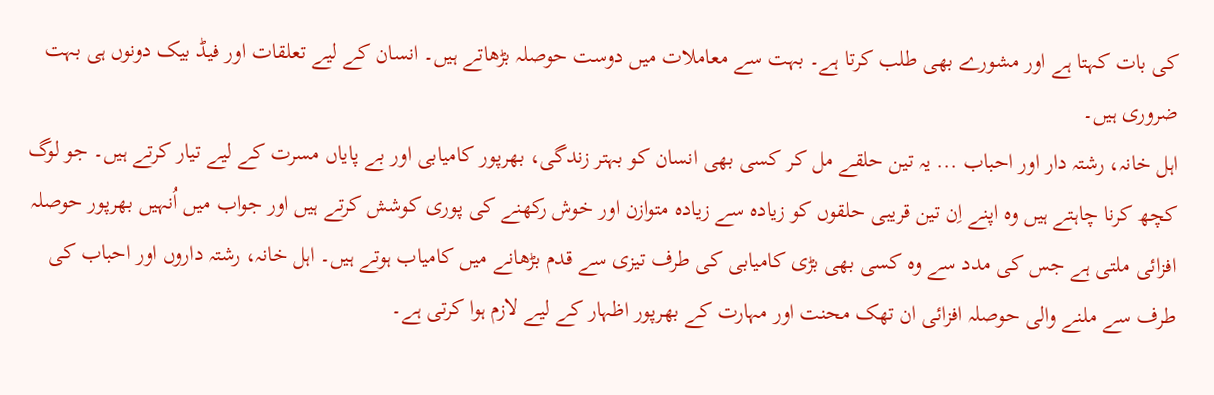کی بات کہتا ہے اور مشورے بھی طلب کرتا ہے۔ بہت سے معاملات میں دوست حوصلہ بڑھاتے ہیں۔ انسان کے لیے تعلقات اور فیڈ بیک دونوں ہی بہت ضروری ہیں۔
اہل خانہ، رشتہ دار اور احباب ... یہ تین حلقے مل کر کسی بھی انسان کو بہتر زندگی، بھرپور کامیابی اور بے پایاں مسرت کے لیے تیار کرتے ہیں۔ جو لوگ کچھ کرنا چاہتے ہیں وہ اپنے اِن تین قریبی حلقوں کو زیادہ سے زیادہ متوازن اور خوش رکھنے کی پوری کوشش کرتے ہیں اور جواب میں اُنہیں بھرپور حوصلہ افزائی ملتی ہے جس کی مدد سے وہ کسی بھی بڑی کامیابی کی طرف تیزی سے قدم بڑھانے میں کامیاب ہوتے ہیں۔ اہل خانہ، رشتہ داروں اور احباب کی طرف سے ملنے والی حوصلہ افزائی ان تھک محنت اور مہارت کے بھرپور اظہار کے لیے لازم ہوا کرتی ہے۔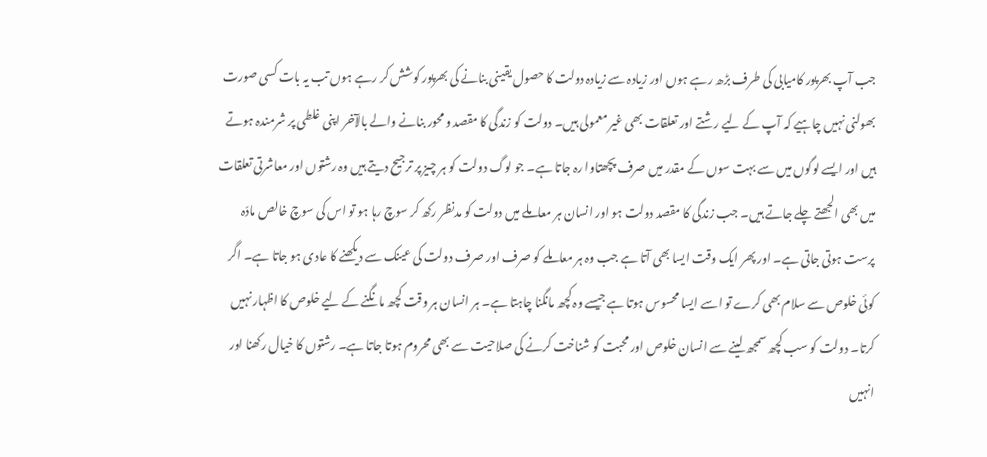جب آپ بھرپور کامیابی کی طرف بڑھ رہے ہوں اور زیادہ سے زیادہ دولت کا حصول یقینی بنانے کی بھرپور کوشش کر رہے ہوں تب یہ بات کسی صورت بھولنی نہیں چاہیے کہ آپ کے لیے رشتے اور تعلقات بھی غیر معمولی ہیں۔ دولت کو زندگی کا مقصد و محور بنانے والے بالآخر اپنی غلطی پر شرمندہ ہوتے ہیں اور ایسے لوگوں میں سے بہت سوں کے مقدر میں صرف پچھتاوا رہ جاتا ہے۔ جو لوگ دولت کو ہر چیز پر ترجیح دیتے ہیں وہ رشتوں اور معاشرتی تعلقات میں بھی الجھتے چلے جاتے ہیں۔ جب زندگی کا مقصد دولت ہو اور انسان ہر معاملے میں دولت کو مدنظر رکھ کر سوچ رہا ہو تو اس کی سوچ خالص مادّہ پرست ہوتی جاتی ہے۔ اور پھر ایک وقت ایسا بھی آتا ہے جب وہ ہر معاملے کو صرف اور صرف دولت کی عینک سے دیکھنے کا عادی ہو جاتا ہے۔ اگر کوئی خلوص سے سلام بھی کرے تو اسے ایسا محسوس ہوتا ہے جیسے وہ کچھ مانگنا چاہتا ہے۔ ہر انسان ہر وقت کچھ مانگنے کے لیے خلوص کا اظہار نہیں کرتا۔ دولت کو سب کچھ سمجھ لینے سے انسان خلوص اور محبت کو شناخت کرنے کی صلاحیت سے بھی محروم ہوتا جاتا ہے۔ رشتوں کا خیال رکھنا اور انہیں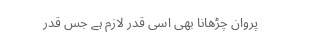پروان چڑھانا بھی اسی قدر لازم ہے جس قدر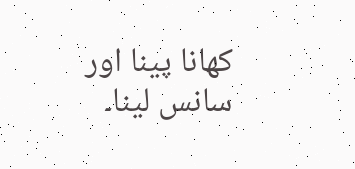کھانا پینا اور سانس لینا۔